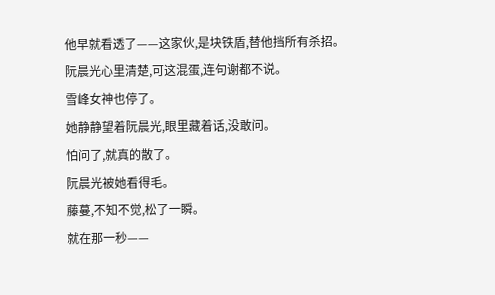他早就看透了——这家伙,是块铁盾,替他挡所有杀招。
阮晨光心里清楚,可这混蛋,连句谢都不说。
雪峰女神也停了。
她静静望着阮晨光,眼里藏着话,没敢问。
怕问了,就真的散了。
阮晨光被她看得毛。
藤蔓,不知不觉,松了一瞬。
就在那一秒——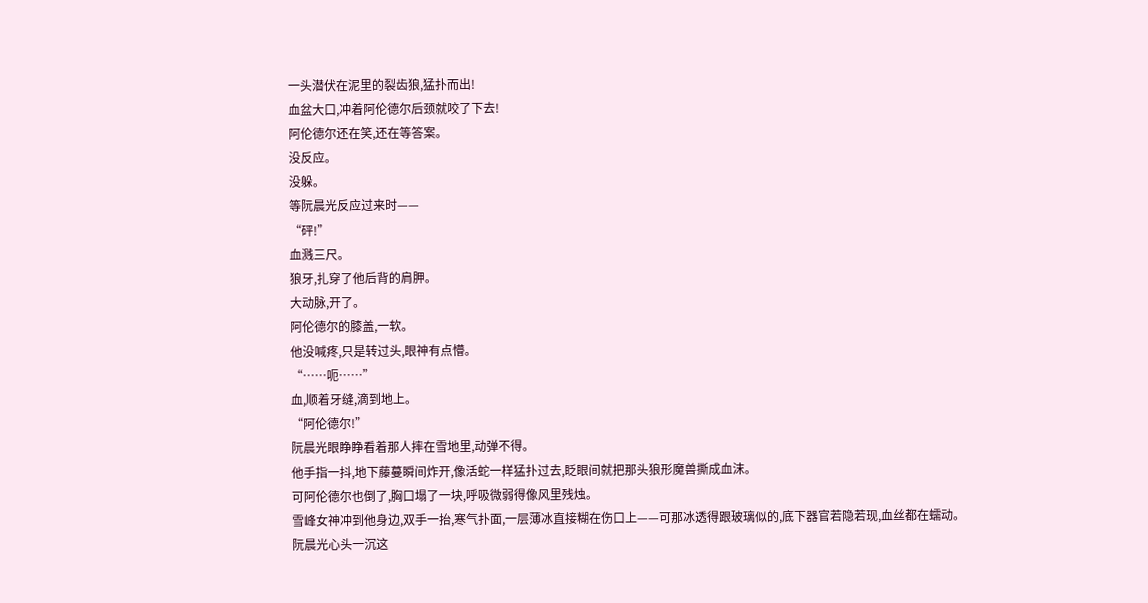一头潜伏在泥里的裂齿狼,猛扑而出!
血盆大口,冲着阿伦德尔后颈就咬了下去!
阿伦德尔还在笑,还在等答案。
没反应。
没躲。
等阮晨光反应过来时——
“砰!”
血溅三尺。
狼牙,扎穿了他后背的肩胛。
大动脉,开了。
阿伦德尔的膝盖,一软。
他没喊疼,只是转过头,眼神有点懵。
“……呃……”
血,顺着牙缝,滴到地上。
“阿伦德尔!”
阮晨光眼睁睁看着那人摔在雪地里,动弹不得。
他手指一抖,地下藤蔓瞬间炸开,像活蛇一样猛扑过去,眨眼间就把那头狼形魔兽撕成血沫。
可阿伦德尔也倒了,胸口塌了一块,呼吸微弱得像风里残烛。
雪峰女神冲到他身边,双手一抬,寒气扑面,一层薄冰直接糊在伤口上——可那冰透得跟玻璃似的,底下器官若隐若现,血丝都在蠕动。
阮晨光心头一沉这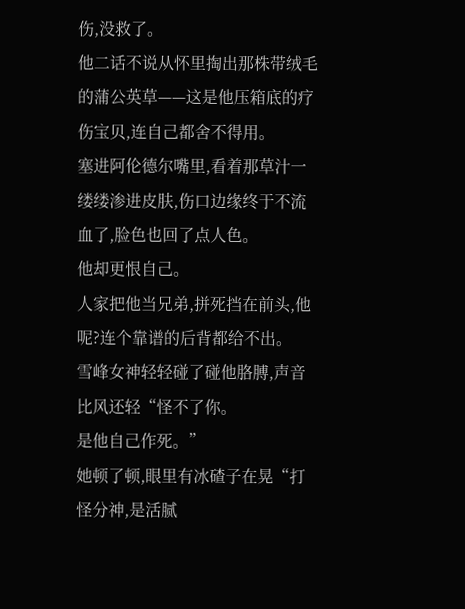伤,没救了。
他二话不说从怀里掏出那株带绒毛的蒲公英草——这是他压箱底的疗伤宝贝,连自己都舍不得用。
塞进阿伦德尔嘴里,看着那草汁一缕缕渗进皮肤,伤口边缘终于不流血了,脸色也回了点人色。
他却更恨自己。
人家把他当兄弟,拼死挡在前头,他呢?连个靠谱的后背都给不出。
雪峰女神轻轻碰了碰他胳膊,声音比风还轻“怪不了你。
是他自己作死。”
她顿了顿,眼里有冰碴子在晃“打怪分神,是活腻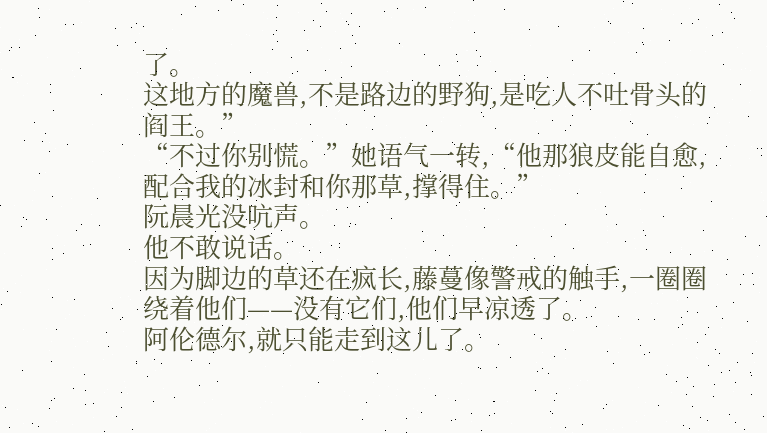了。
这地方的魔兽,不是路边的野狗,是吃人不吐骨头的阎王。”
“不过你别慌。”她语气一转,“他那狼皮能自愈,配合我的冰封和你那草,撑得住。”
阮晨光没吭声。
他不敢说话。
因为脚边的草还在疯长,藤蔓像警戒的触手,一圈圈绕着他们——没有它们,他们早凉透了。
阿伦德尔,就只能走到这儿了。